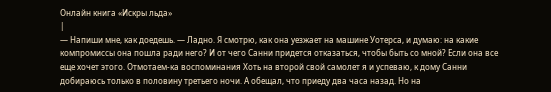Онлайн книга «Искры льда»
|
— Напиши мне, как доедешь. — Ладно. Я смотрю, как она уезжает на машине Уотерса, и думаю: на какие компромиссы она пошла ради него? И от чего Санни придется отказаться, чтобы быть со мной? Если она все еще хочет этого. Отмотаем-ка воспоминания Хоть на второй свой самолет я и успеваю, к дому Санни добираюсь только в половину третьего ночи. А обещал, что приеду два часа назад. Но на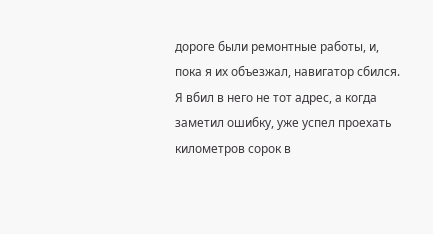дороге были ремонтные работы, и, пока я их объезжал, навигатор сбился. Я вбил в него не тот адрес, а когда заметил ошибку, уже успел проехать километров сорок в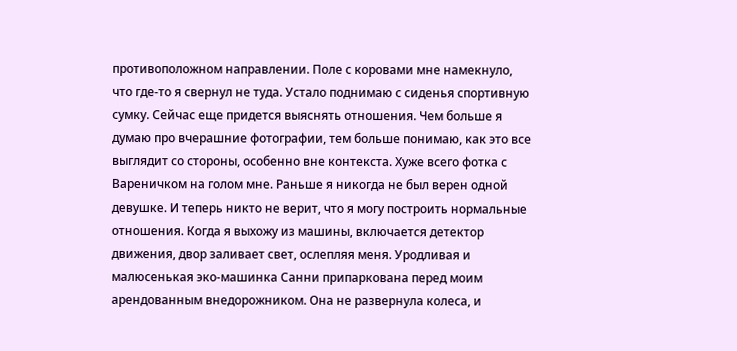противоположном направлении. Поле с коровами мне намекнуло, что где-то я свернул не туда. Устало поднимаю с сиденья спортивную сумку. Сейчас еще придется выяснять отношения. Чем больше я думаю про вчерашние фотографии, тем больше понимаю, как это все выглядит со стороны, особенно вне контекста. Хуже всего фотка с Вареничком на голом мне. Раньше я никогда не был верен одной девушке. И теперь никто не верит, что я могу построить нормальные отношения. Когда я выхожу из машины, включается детектор движения, двор заливает свет, ослепляя меня. Уродливая и малюсенькая эко-машинка Санни припаркована перед моим арендованным внедорожником. Она не развернула колеса, и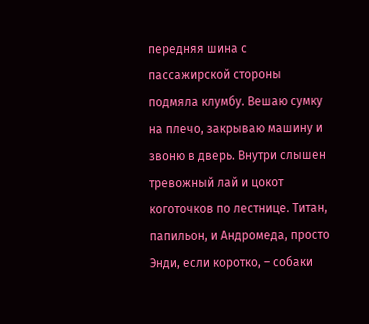передняя шина с пассажирской стороны подмяла клумбу. Вешаю сумку на плечо, закрываю машину и звоню в дверь. Внутри слышен тревожный лай и цокот коготочков по лестнице. Титан, папильон, и Андромеда, просто Энди, если коротко, – собаки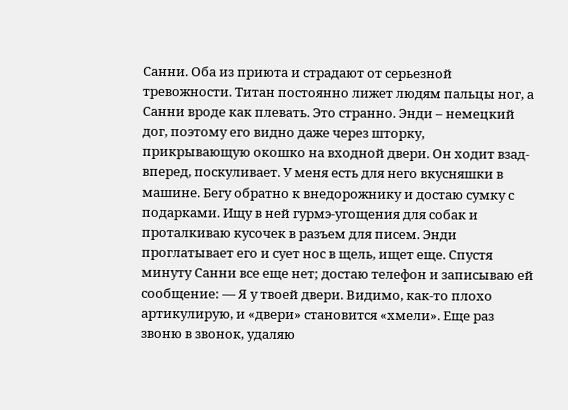Санни. Оба из приюта и страдают от серьезной тревожности. Титан постоянно лижет людям пальцы ног, а Санни вроде как плевать. Это странно. Энди – немецкий дог, поэтому его видно даже через шторку, прикрывающую окошко на входной двери. Он ходит взад-вперед, поскуливает. У меня есть для него вкусняшки в машине. Бегу обратно к внедорожнику и достаю сумку с подарками. Ищу в ней гурмэ-угощения для собак и проталкиваю кусочек в разъем для писем. Энди проглатывает его и сует нос в щель, ищет еще. Спустя минуту Санни все еще нет; достаю телефон и записываю ей сообщение: — Я у твоей двери. Видимо, как-то плохо артикулирую, и «двери» становится «хмели». Еще раз звоню в звонок, удаляю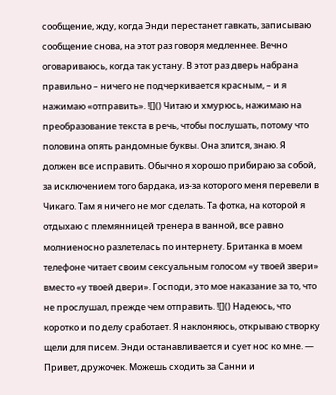сообщение, жду, когда Энди перестанет гавкать, записываю сообщение снова, на этот раз говоря медленнее. Вечно оговариваюсь, когда так устану. В этот раз дверь набрана правильно – ничего не подчеркивается красным, – и я нажимаю «отправить». ![]() Читаю и хмурюсь, нажимаю на преобразование текста в речь, чтобы послушать, потому что половина опять рандомные буквы. Она злится, знаю. Я должен все исправить. Обычно я хорошо прибираю за собой, за исключением того бардака, из-за которого меня перевели в Чикаго. Там я ничего не мог сделать. Та фотка, на которой я отдыхаю с племянницей тренера в ванной, все равно молниеносно разлетелась по интернету. Британка в моем телефоне читает своим сексуальным голосом «у твоей звери» вместо «у твоей двери». Господи, это мое наказание за то, что не прослушал, прежде чем отправить. ![]() Надеюсь, что коротко и по делу сработает. Я наклоняюсь, открываю створку щели для писем. Энди останавливается и сует нос ко мне. — Привет, дружочек. Можешь сходить за Санни и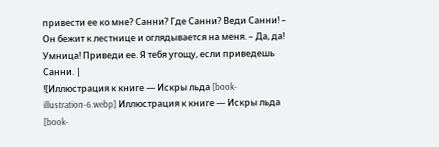привести ее ко мне? Санни? Где Санни? Веди Санни! – Он бежит к лестнице и оглядывается на меня. – Да, да! Умница! Приведи ее. Я тебя угощу, если приведешь Санни. |
![Иллюстрация к книге — Искры льда [book-illustration-6.webp] Иллюстрация к книге — Искры льда [book-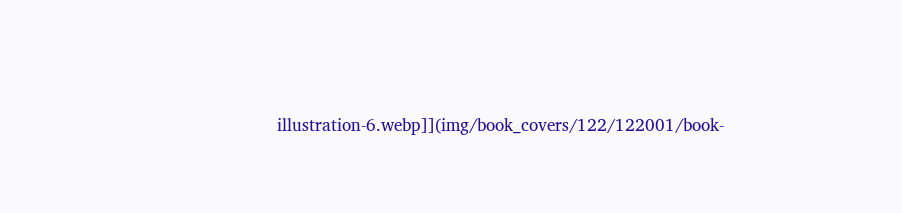illustration-6.webp]](img/book_covers/122/122001/book-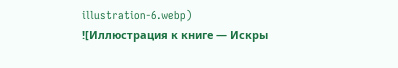illustration-6.webp)
![Иллюстрация к книге — Искры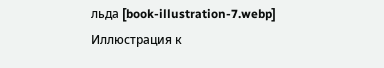льда [book-illustration-7.webp] Иллюстрация к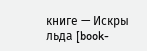книге — Искры льда [book-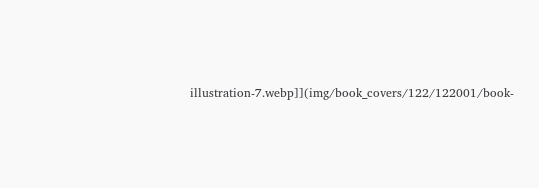illustration-7.webp]](img/book_covers/122/122001/book-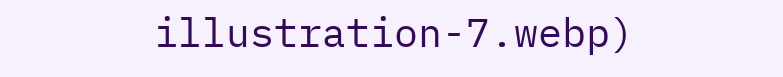illustration-7.webp)